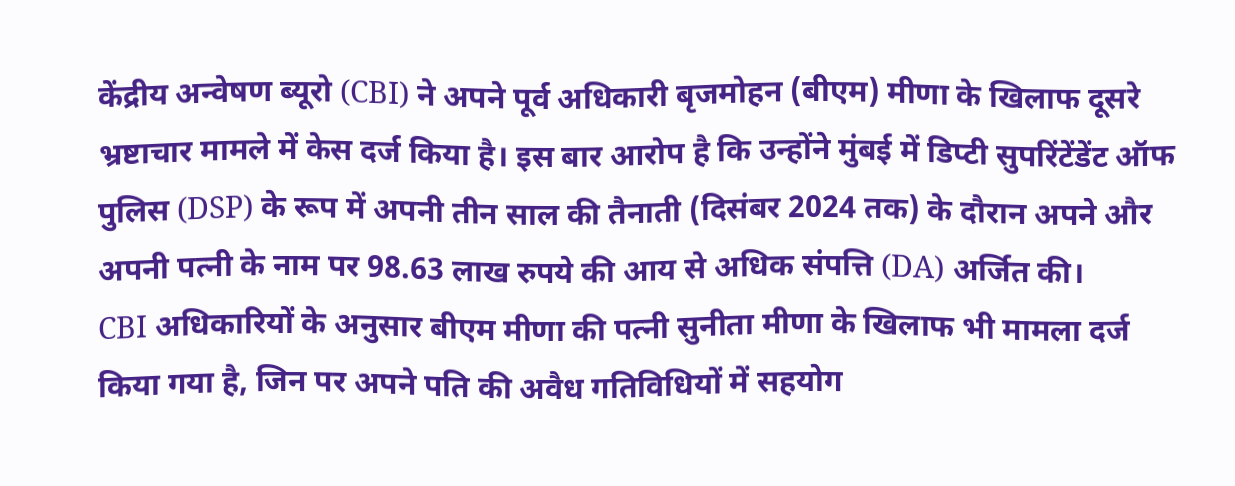केंद्रीय अन्वेषण ब्यूरो (CBI) ने अपने पूर्व अधिकारी बृजमोहन (बीएम) मीणा के खिलाफ दूसरे भ्रष्टाचार मामले में केस दर्ज किया है। इस बार आरोप है कि उन्होंने मुंबई में डिप्टी सुपरिंटेंडेंट ऑफ पुलिस (DSP) के रूप में अपनी तीन साल की तैनाती (दिसंबर 2024 तक) के दौरान अपने और अपनी पत्नी के नाम पर 98.63 लाख रुपये की आय से अधिक संपत्ति (DA) अर्जित की।
CBI अधिकारियों के अनुसार बीएम मीणा की पत्नी सुनीता मीणा के खिलाफ भी मामला दर्ज किया गया है, जिन पर अपने पति की अवैध गतिविधियों में सहयोग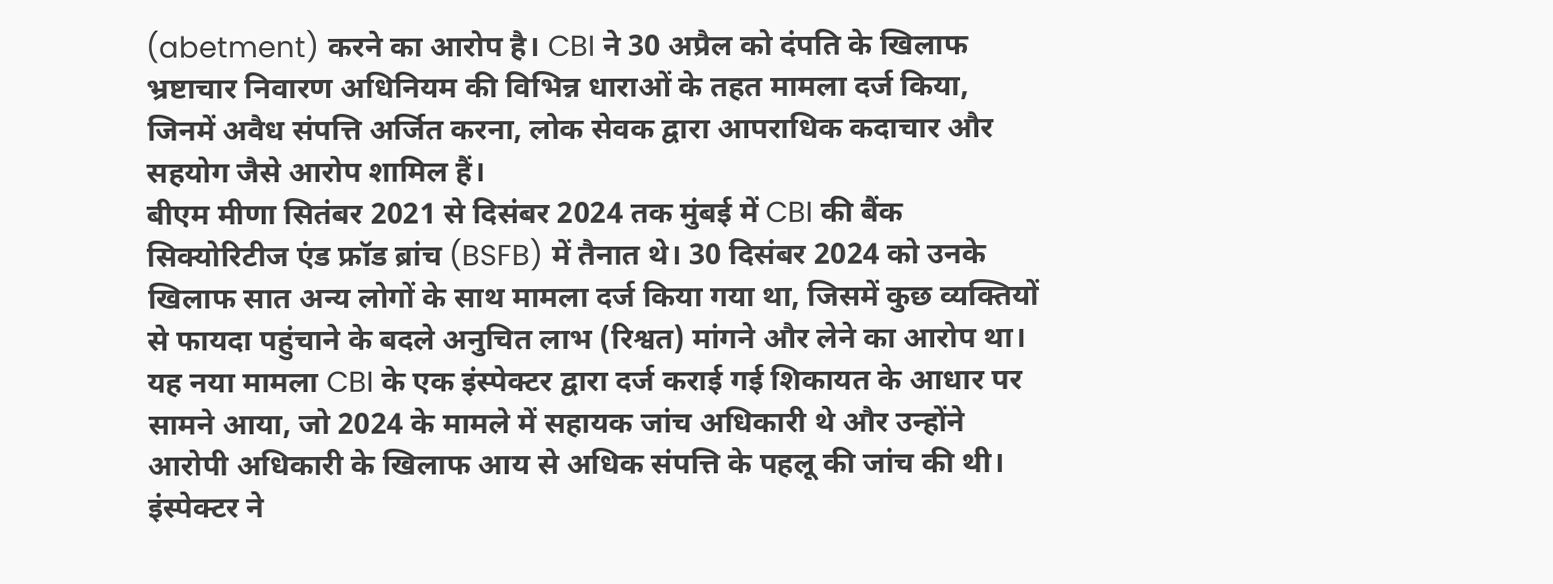(abetment) करने का आरोप है। CBI ने 30 अप्रैल को दंपति के खिलाफ भ्रष्टाचार निवारण अधिनियम की विभिन्न धाराओं के तहत मामला दर्ज किया, जिनमें अवैध संपत्ति अर्जित करना, लोक सेवक द्वारा आपराधिक कदाचार और सहयोग जैसे आरोप शामिल हैं।
बीएम मीणा सितंबर 2021 से दिसंबर 2024 तक मुंबई में CBI की बैंक सिक्योरिटीज एंड फ्रॉड ब्रांच (BSFB) में तैनात थे। 30 दिसंबर 2024 को उनके खिलाफ सात अन्य लोगों के साथ मामला दर्ज किया गया था, जिसमें कुछ व्यक्तियों से फायदा पहुंचाने के बदले अनुचित लाभ (रिश्वत) मांगने और लेने का आरोप था।
यह नया मामला CBI के एक इंस्पेक्टर द्वारा दर्ज कराई गई शिकायत के आधार पर सामने आया, जो 2024 के मामले में सहायक जांच अधिकारी थे और उन्होंने आरोपी अधिकारी के खिलाफ आय से अधिक संपत्ति के पहलू की जांच की थी।
इंस्पेक्टर ने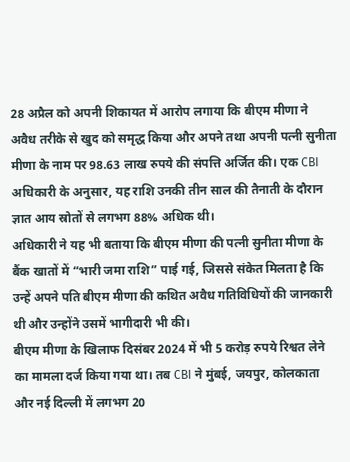28 अप्रैल को अपनी शिकायत में आरोप लगाया कि बीएम मीणा ने अवैध तरीके से खुद को समृद्ध किया और अपने तथा अपनी पत्नी सुनीता मीणा के नाम पर 98.63 लाख रुपये की संपत्ति अर्जित की। एक CBI अधिकारी के अनुसार, यह राशि उनकी तीन साल की तैनाती के दौरान ज्ञात आय स्रोतों से लगभग 88% अधिक थी।
अधिकारी ने यह भी बताया कि बीएम मीणा की पत्नी सुनीता मीणा के बैंक खातों में “भारी जमा राशि” पाई गई, जिससे संकेत मिलता है कि उन्हें अपने पति बीएम मीणा की कथित अवैध गतिविधियों की जानकारी थी और उन्होंने उसमें भागीदारी भी की।
बीएम मीणा के खिलाफ दिसंबर 2024 में भी 5 करोड़ रुपये रिश्वत लेने का मामला दर्ज किया गया था। तब CBI ने मुंबई, जयपुर, कोलकाता और नई दिल्ली में लगभग 20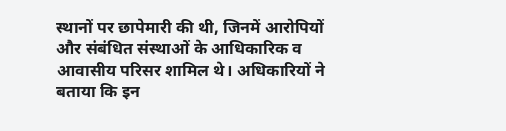स्थानों पर छापेमारी की थी, जिनमें आरोपियों और संबंधित संस्थाओं के आधिकारिक व आवासीय परिसर शामिल थे। अधिकारियों ने बताया कि इन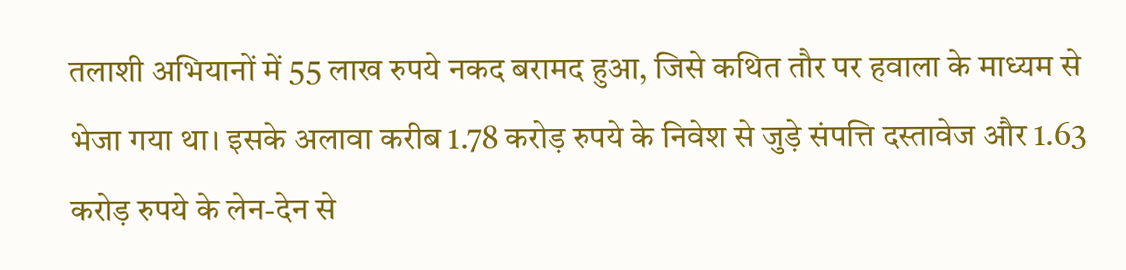तलाशी अभियानों में 55 लाख रुपये नकद बरामद हुआ, जिसे कथित तौर पर हवाला के माध्यम से भेजा गया था। इसके अलावा करीब 1.78 करोड़ रुपये के निवेश से जुड़े संपत्ति दस्तावेज और 1.63 करोड़ रुपये के लेन-देन से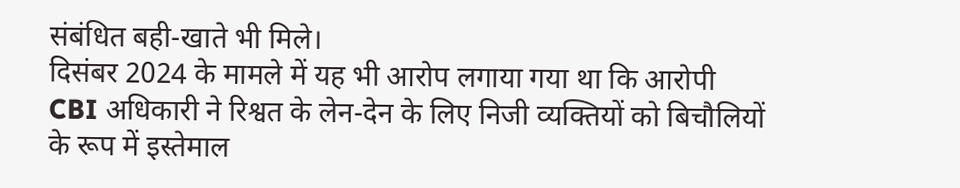संबंधित बही-खाते भी मिले।
दिसंबर 2024 के मामले में यह भी आरोप लगाया गया था कि आरोपी CBI अधिकारी ने रिश्वत के लेन-देन के लिए निजी व्यक्तियों को बिचौलियों के रूप में इस्तेमाल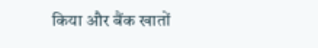किया और बैंक खातों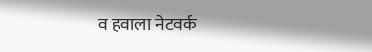व हवाला नेटवर्क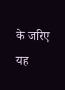के जरिए यह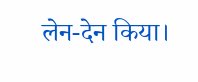लेन-देन किया।